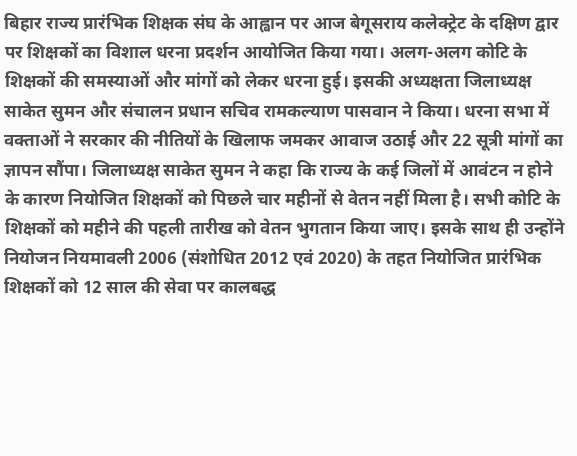बिहार राज्य प्रारंभिक शिक्षक संघ के आह्वान पर आज बेगूसराय कलेक्ट्रेट के दक्षिण द्वार पर शिक्षकों का विशाल धरना प्रदर्शन आयोजित किया गया। अलग-अलग कोटि के शिक्षकों की समस्याओं और मांगों को लेकर धरना हुई। इसकी अध्यक्षता जिलाध्यक्ष साकेत सुमन और संचालन प्रधान सचिव रामकल्याण पासवान ने किया। धरना सभा में वक्ताओं ने सरकार की नीतियों के खिलाफ जमकर आवाज उठाई और 22 सूत्री मांगों का ज्ञापन सौंपा। जिलाध्यक्ष साकेत सुमन ने कहा कि राज्य के कई जिलों में आवंटन न होने के कारण नियोजित शिक्षकों को पिछले चार महीनों से वेतन नहीं मिला है। सभी कोटि के शिक्षकों को महीने की पहली तारीख को वेतन भुगतान किया जाए। इसके साथ ही उन्होंने नियोजन नियमावली 2006 (संशोधित 2012 एवं 2020) के तहत नियोजित प्रारंभिक शिक्षकों को 12 साल की सेवा पर कालबद्ध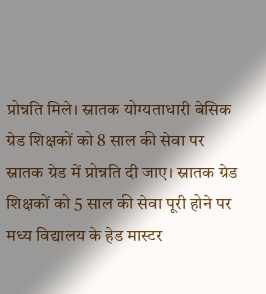प्रोन्नति मिले। स्नातक योग्यताधारी बेसिक ग्रेड शिक्षकों को 8 साल की सेवा पर स्नातक ग्रेड में प्रोन्नति दी जाए। स्नातक ग्रेड शिक्षकों को 5 साल की सेवा पूरी होने पर मध्य विद्यालय के हेड मास्टर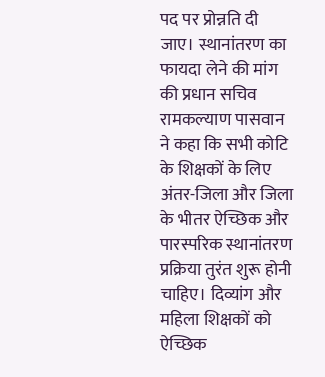पद पर प्रोन्नति दी जाए। स्थानांतरण का फायदा लेने की मांग की प्रधान सचिव रामकल्याण पासवान ने कहा कि सभी कोटि के शिक्षकों के लिए अंतर-जिला और जिला के भीतर ऐच्छिक और पारस्परिक स्थानांतरण प्रक्रिया तुरंत शुरू होनी चाहिए। दिव्यांग और महिला शिक्षकों को ऐच्छिक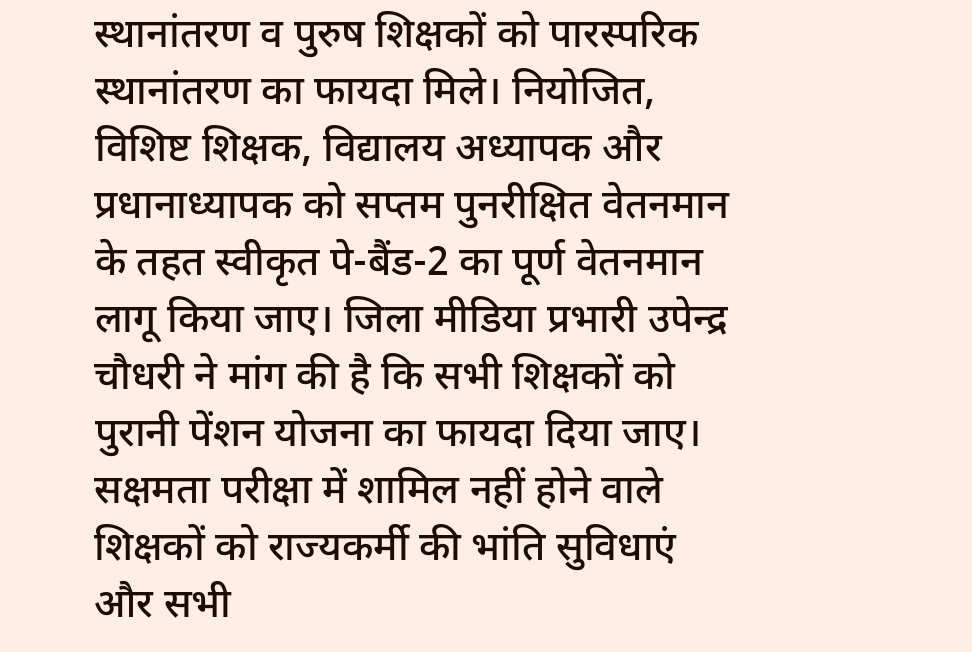स्थानांतरण व पुरुष शिक्षकों को पारस्परिक स्थानांतरण का फायदा मिले। नियोजित, विशिष्ट शिक्षक, विद्यालय अध्यापक और प्रधानाध्यापक को सप्तम पुनरीक्षित वेतनमान के तहत स्वीकृत पे-बैंड-2 का पूर्ण वेतनमान लागू किया जाए। जिला मीडिया प्रभारी उपेन्द्र चौधरी ने मांग की है कि सभी शिक्षकों को पुरानी पेंशन योजना का फायदा दिया जाए। सक्षमता परीक्षा में शामिल नहीं होने वाले शिक्षकों को राज्यकर्मी की भांति सुविधाएं और सभी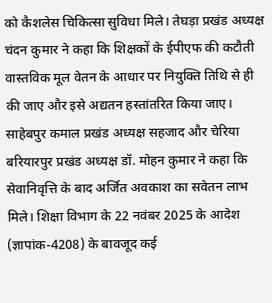को कैशलेस चिकित्सा सुविधा मिले। तेघड़ा प्रखंड अध्यक्ष चंदन कुमार ने कहा कि शिक्षकों के ईपीएफ की कटौती वास्तविक मूल वेतन के आधार पर नियुक्ति तिथि से ही की जाए और इसे अद्यतन हस्तांतरित किया जाए। साहेबपुर कमाल प्रखंड अध्यक्ष सहजाद और चेरिया बरियारपुर प्रखंड अध्यक्ष डॉ. मोहन कुमार ने कहा कि सेवानिवृत्ति के बाद अर्जित अवकाश का सवेतन लाभ मिले। शिक्षा विभाग के 22 नवंबर 2025 के आदेश (ज्ञापांक-4208) के बावजूद कई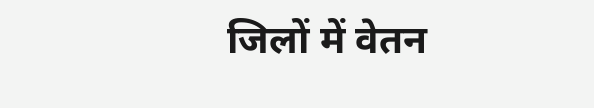जिलों में वेतन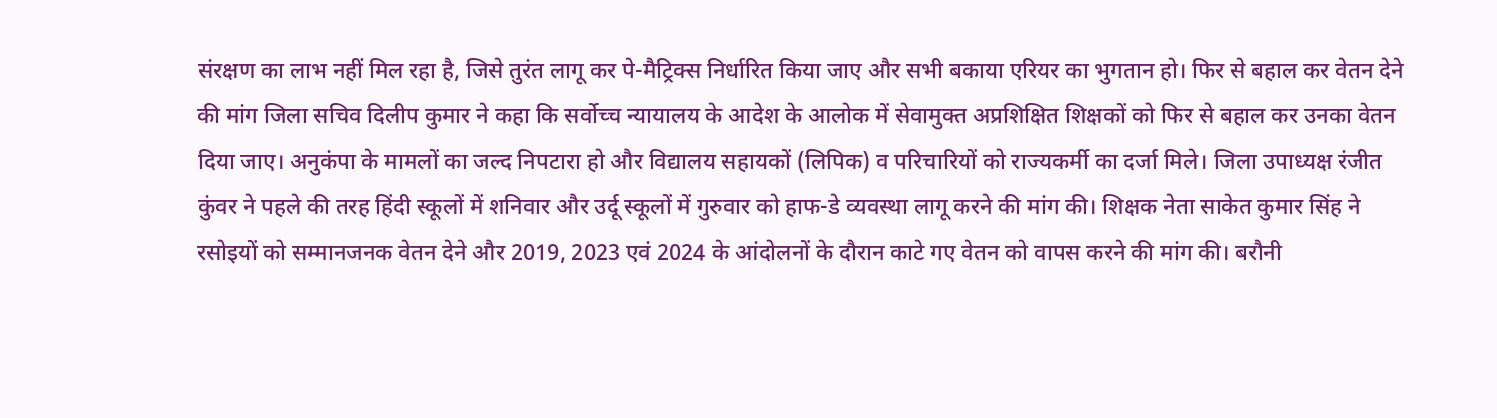संरक्षण का लाभ नहीं मिल रहा है, जिसे तुरंत लागू कर पे-मैट्रिक्स निर्धारित किया जाए और सभी बकाया एरियर का भुगतान हो। फिर से बहाल कर वेतन देने की मांग जिला सचिव दिलीप कुमार ने कहा कि सर्वोच्च न्यायालय के आदेश के आलोक में सेवामुक्त अप्रशिक्षित शिक्षकों को फिर से बहाल कर उनका वेतन दिया जाए। अनुकंपा के मामलों का जल्द निपटारा हो और विद्यालय सहायकों (लिपिक) व परिचारियों को राज्यकर्मी का दर्जा मिले। जिला उपाध्यक्ष रंजीत कुंवर ने पहले की तरह हिंदी स्कूलों में शनिवार और उर्दू स्कूलों में गुरुवार को हाफ-डे व्यवस्था लागू करने की मांग की। शिक्षक नेता साकेत कुमार सिंह ने रसोइयों को सम्मानजनक वेतन देने और 2019, 2023 एवं 2024 के आंदोलनों के दौरान काटे गए वेतन को वापस करने की मांग की। बरौनी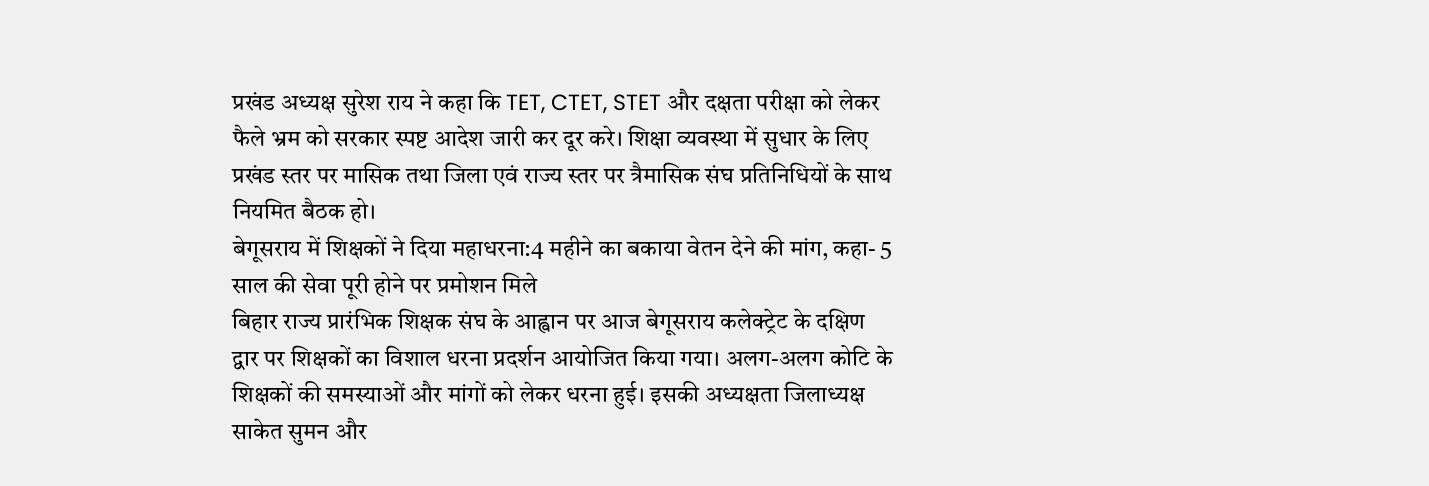प्रखंड अध्यक्ष सुरेश राय ने कहा कि TET, CTET, STET और दक्षता परीक्षा को लेकर फैले भ्रम को सरकार स्पष्ट आदेश जारी कर दूर करे। शिक्षा व्यवस्था में सुधार के लिए प्रखंड स्तर पर मासिक तथा जिला एवं राज्य स्तर पर त्रैमासिक संघ प्रतिनिधियों के साथ नियमित बैठक हो।
बेगूसराय में शिक्षकों ने दिया महाधरना:4 महीने का बकाया वेतन देने की मांग, कहा- 5 साल की सेवा पूरी होने पर प्रमोशन मिले
बिहार राज्य प्रारंभिक शिक्षक संघ के आह्वान पर आज बेगूसराय कलेक्ट्रेट के दक्षिण द्वार पर शिक्षकों का विशाल धरना प्रदर्शन आयोजित किया गया। अलग-अलग कोटि के शिक्षकों की समस्याओं और मांगों को लेकर धरना हुई। इसकी अध्यक्षता जिलाध्यक्ष साकेत सुमन और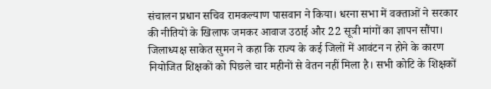संचालन प्रधान सचिव रामकल्याण पासवान ने किया। धरना सभा में वक्ताओं ने सरकार की नीतियों के खिलाफ जमकर आवाज उठाई और 22 सूत्री मांगों का ज्ञापन सौंपा। जिलाध्यक्ष साकेत सुमन ने कहा कि राज्य के कई जिलों में आवंटन न होने के कारण नियोजित शिक्षकों को पिछले चार महीनों से वेतन नहीं मिला है। सभी कोटि के शिक्षकों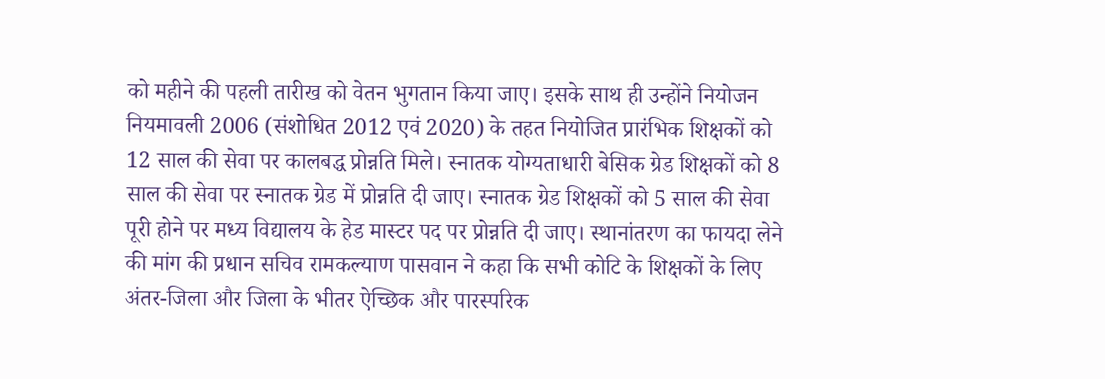को महीने की पहली तारीख को वेतन भुगतान किया जाए। इसके साथ ही उन्होंने नियोजन नियमावली 2006 (संशोधित 2012 एवं 2020) के तहत नियोजित प्रारंभिक शिक्षकों को 12 साल की सेवा पर कालबद्ध प्रोन्नति मिले। स्नातक योग्यताधारी बेसिक ग्रेड शिक्षकों को 8 साल की सेवा पर स्नातक ग्रेड में प्रोन्नति दी जाए। स्नातक ग्रेड शिक्षकों को 5 साल की सेवा पूरी होने पर मध्य विद्यालय के हेड मास्टर पद पर प्रोन्नति दी जाए। स्थानांतरण का फायदा लेने की मांग की प्रधान सचिव रामकल्याण पासवान ने कहा कि सभी कोटि के शिक्षकों के लिए अंतर-जिला और जिला के भीतर ऐच्छिक और पारस्परिक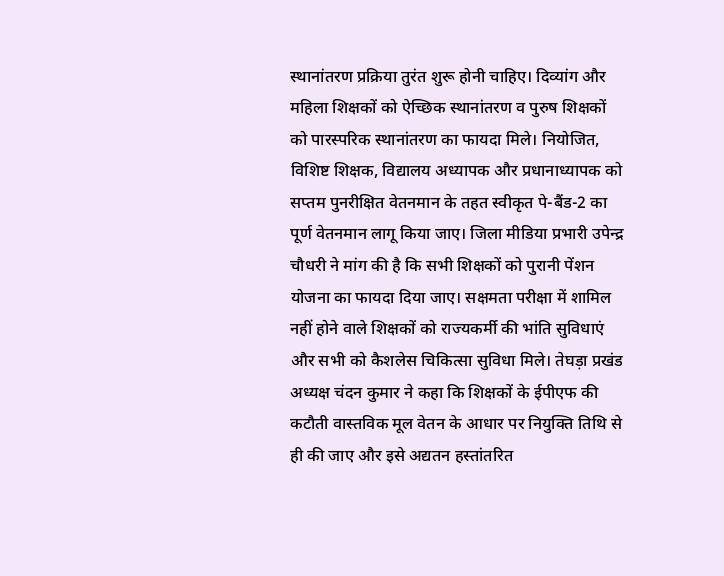स्थानांतरण प्रक्रिया तुरंत शुरू होनी चाहिए। दिव्यांग और महिला शिक्षकों को ऐच्छिक स्थानांतरण व पुरुष शिक्षकों को पारस्परिक स्थानांतरण का फायदा मिले। नियोजित, विशिष्ट शिक्षक, विद्यालय अध्यापक और प्रधानाध्यापक को सप्तम पुनरीक्षित वेतनमान के तहत स्वीकृत पे-बैंड-2 का पूर्ण वेतनमान लागू किया जाए। जिला मीडिया प्रभारी उपेन्द्र चौधरी ने मांग की है कि सभी शिक्षकों को पुरानी पेंशन योजना का फायदा दिया जाए। सक्षमता परीक्षा में शामिल नहीं होने वाले शिक्षकों को राज्यकर्मी की भांति सुविधाएं और सभी को कैशलेस चिकित्सा सुविधा मिले। तेघड़ा प्रखंड अध्यक्ष चंदन कुमार ने कहा कि शिक्षकों के ईपीएफ की कटौती वास्तविक मूल वेतन के आधार पर नियुक्ति तिथि से ही की जाए और इसे अद्यतन हस्तांतरित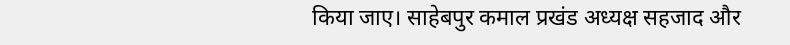किया जाए। साहेबपुर कमाल प्रखंड अध्यक्ष सहजाद और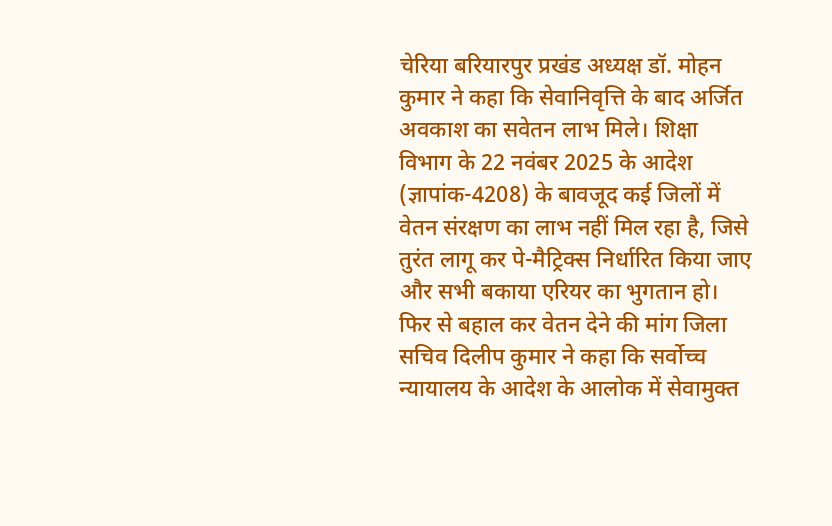चेरिया बरियारपुर प्रखंड अध्यक्ष डॉ. मोहन कुमार ने कहा कि सेवानिवृत्ति के बाद अर्जित अवकाश का सवेतन लाभ मिले। शिक्षा विभाग के 22 नवंबर 2025 के आदेश (ज्ञापांक-4208) के बावजूद कई जिलों में वेतन संरक्षण का लाभ नहीं मिल रहा है, जिसे तुरंत लागू कर पे-मैट्रिक्स निर्धारित किया जाए और सभी बकाया एरियर का भुगतान हो। फिर से बहाल कर वेतन देने की मांग जिला सचिव दिलीप कुमार ने कहा कि सर्वोच्च न्यायालय के आदेश के आलोक में सेवामुक्त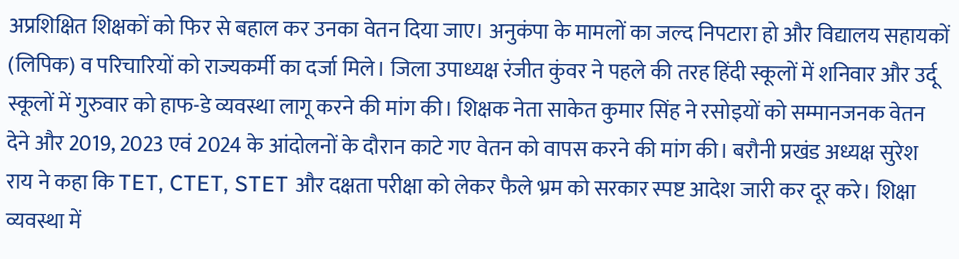अप्रशिक्षित शिक्षकों को फिर से बहाल कर उनका वेतन दिया जाए। अनुकंपा के मामलों का जल्द निपटारा हो और विद्यालय सहायकों (लिपिक) व परिचारियों को राज्यकर्मी का दर्जा मिले। जिला उपाध्यक्ष रंजीत कुंवर ने पहले की तरह हिंदी स्कूलों में शनिवार और उर्दू स्कूलों में गुरुवार को हाफ-डे व्यवस्था लागू करने की मांग की। शिक्षक नेता साकेत कुमार सिंह ने रसोइयों को सम्मानजनक वेतन देने और 2019, 2023 एवं 2024 के आंदोलनों के दौरान काटे गए वेतन को वापस करने की मांग की। बरौनी प्रखंड अध्यक्ष सुरेश राय ने कहा कि TET, CTET, STET और दक्षता परीक्षा को लेकर फैले भ्रम को सरकार स्पष्ट आदेश जारी कर दूर करे। शिक्षा व्यवस्था में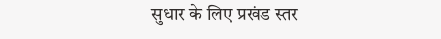सुधार के लिए प्रखंड स्तर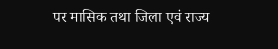पर मासिक तथा जिला एवं राज्य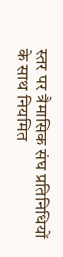स्तर पर त्रैमासिक संघ प्रतिनिधियों के साथ नियमित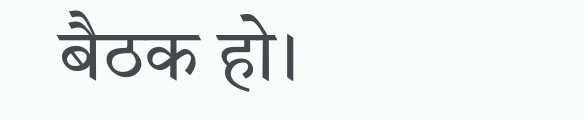बैठक हो।